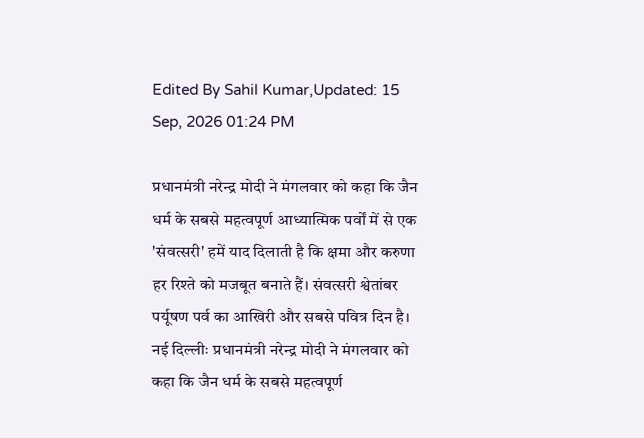Edited By Sahil Kumar,Updated: 15 Sep, 2026 01:24 PM

प्रधानमंत्री नरेन्द्र मोदी ने मंगलवार को कहा कि जैन धर्म के सबसे महत्वपूर्ण आध्यात्मिक पर्वों में से एक 'संवत्सरी' हमें याद दिलाती है कि क्षमा और करुणा हर रिश्ते को मजबूत बनाते हैं। संवत्सरी श्वेतांबर पर्यूषण पर्व का आखिरी और सबसे पवित्र दिन है।
नई दिल्लीः प्रधानमंत्री नरेन्द्र मोदी ने मंगलवार को कहा कि जैन धर्म के सबसे महत्वपूर्ण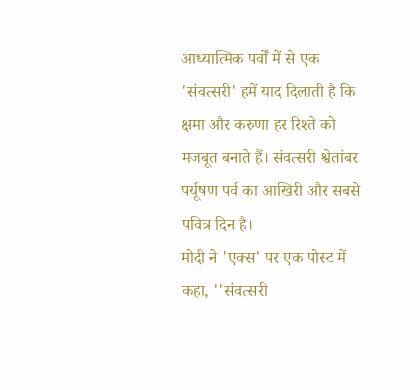आध्यात्मिक पर्वों में से एक 'संवत्सरी' हमें याद दिलाती है कि क्षमा और करुणा हर रिश्ते को मजबूत बनाते हैं। संवत्सरी श्वेतांबर पर्यूषण पर्व का आखिरी और सबसे पवित्र दिन है।
मोदी ने 'एक्स' पर एक पोस्ट में कहा, ''संवत्सरी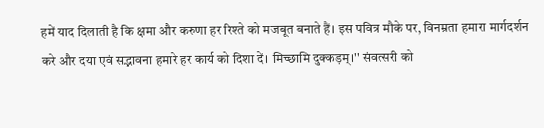हमें याद दिलाती है कि क्षमा और करुणा हर रिश्ते को मजबूत बनाते हैं। इस पवित्र मौके पर, विनम्रता हमारा मार्गदर्शन करे और दया एवं सद्भावना हमारे हर कार्य को दिशा दें। मिच्छामि दुक्कड़म्।'' संवत्सरी को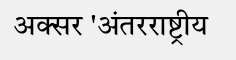अक्सर 'अंतरराष्ट्रीय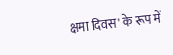क्षमा दिवस' के रूप में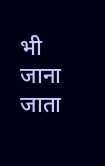भी जाना जाता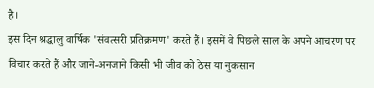है।
इस दिन श्रद्धालु वार्षिक 'संवत्सरी प्रतिक्रमण' करते हैं। इसमें वे पिछले साल के अपने आचरण पर विचार करते हैं और जाने-अनजाने किसी भी जीव को ठेस या नुकसान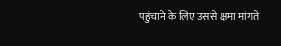पहुंचाने के लिए उससे क्षमा मांगते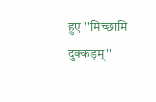हुए ''मिच्छामि दुक्कड़म्''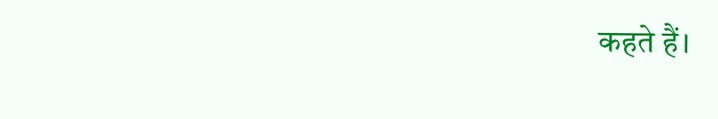कहते हैं।